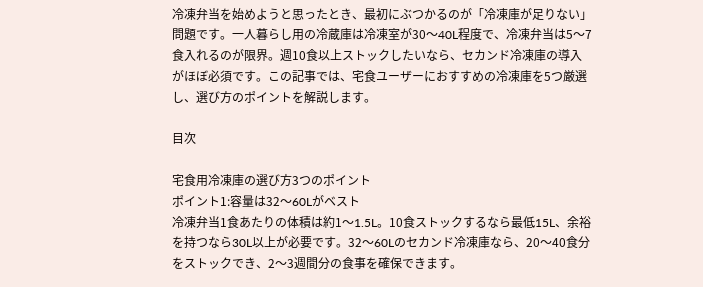冷凍弁当を始めようと思ったとき、最初にぶつかるのが「冷凍庫が足りない」問題です。一人暮らし用の冷蔵庫は冷凍室が30〜40L程度で、冷凍弁当は5〜7食入れるのが限界。週10食以上ストックしたいなら、セカンド冷凍庫の導入がほぼ必須です。この記事では、宅食ユーザーにおすすめの冷凍庫を5つ厳選し、選び方のポイントを解説します。

目次

宅食用冷凍庫の選び方3つのポイント
ポイント1:容量は32〜60Lがベスト
冷凍弁当1食あたりの体積は約1〜1.5L。10食ストックするなら最低15L、余裕を持つなら30L以上が必要です。32〜60Lのセカンド冷凍庫なら、20〜40食分をストックでき、2〜3週間分の食事を確保できます。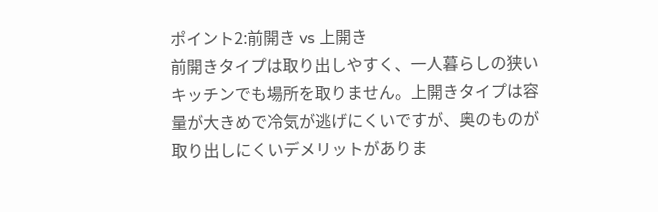ポイント2:前開き vs 上開き
前開きタイプは取り出しやすく、一人暮らしの狭いキッチンでも場所を取りません。上開きタイプは容量が大きめで冷気が逃げにくいですが、奥のものが取り出しにくいデメリットがありま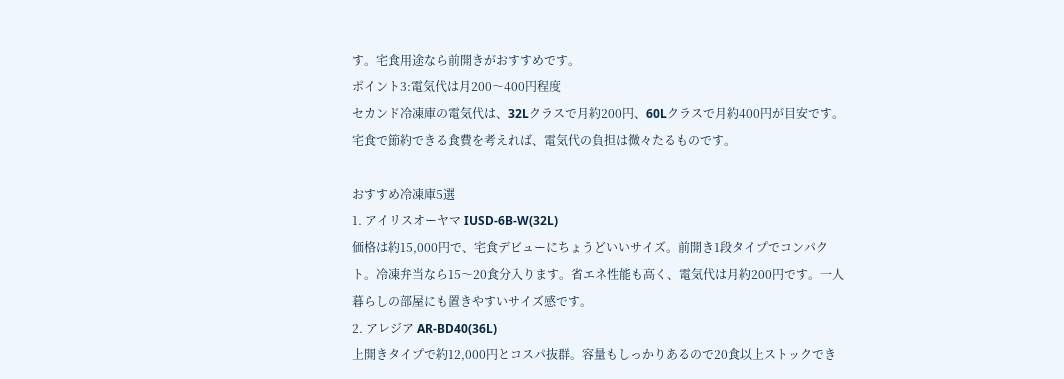す。宅食用途なら前開きがおすすめです。
ポイント3:電気代は月200〜400円程度
セカンド冷凍庫の電気代は、32Lクラスで月約200円、60Lクラスで月約400円が目安です。宅食で節約できる食費を考えれば、電気代の負担は微々たるものです。

おすすめ冷凍庫5選
1. アイリスオーヤマ IUSD-6B-W(32L)
価格は約15,000円で、宅食デビューにちょうどいいサイズ。前開き1段タイプでコンパクト。冷凍弁当なら15〜20食分入ります。省エネ性能も高く、電気代は月約200円です。一人暮らしの部屋にも置きやすいサイズ感です。
2. アレジア AR-BD40(36L)
上開きタイプで約12,000円とコスパ抜群。容量もしっかりあるので20食以上ストックでき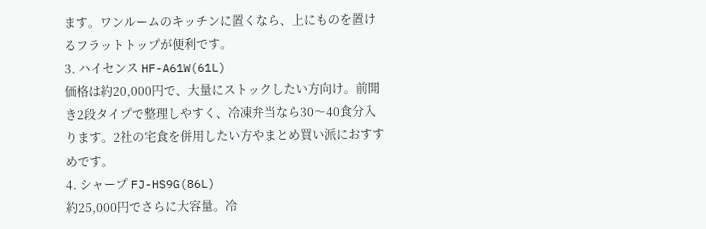ます。ワンルームのキッチンに置くなら、上にものを置けるフラットトップが便利です。
3. ハイセンス HF-A61W(61L)
価格は約20,000円で、大量にストックしたい方向け。前開き2段タイプで整理しやすく、冷凍弁当なら30〜40食分入ります。2社の宅食を併用したい方やまとめ買い派におすすめです。
4. シャープ FJ-HS9G(86L)
約25,000円でさらに大容量。冷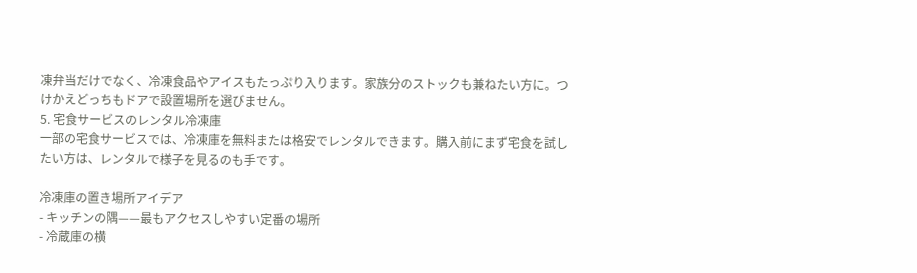凍弁当だけでなく、冷凍食品やアイスもたっぷり入ります。家族分のストックも兼ねたい方に。つけかえどっちもドアで設置場所を選びません。
5. 宅食サービスのレンタル冷凍庫
一部の宅食サービスでは、冷凍庫を無料または格安でレンタルできます。購入前にまず宅食を試したい方は、レンタルで様子を見るのも手です。

冷凍庫の置き場所アイデア
- キッチンの隅——最もアクセスしやすい定番の場所
- 冷蔵庫の横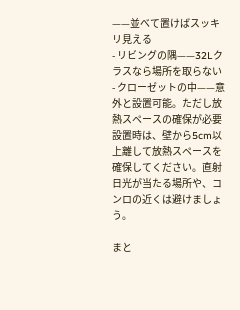——並べて置けばスッキリ見える
- リビングの隅——32Lクラスなら場所を取らない
- クローゼットの中——意外と設置可能。ただし放熱スペースの確保が必要
設置時は、壁から5cm以上離して放熱スペースを確保してください。直射日光が当たる場所や、コンロの近くは避けましょう。

まと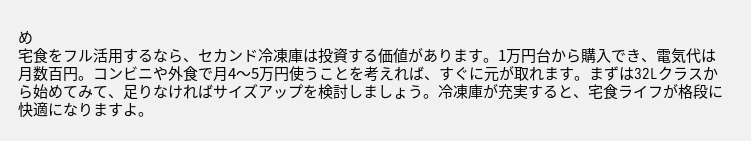め
宅食をフル活用するなら、セカンド冷凍庫は投資する価値があります。1万円台から購入でき、電気代は月数百円。コンビニや外食で月4〜5万円使うことを考えれば、すぐに元が取れます。まずは32Lクラスから始めてみて、足りなければサイズアップを検討しましょう。冷凍庫が充実すると、宅食ライフが格段に快適になりますよ。